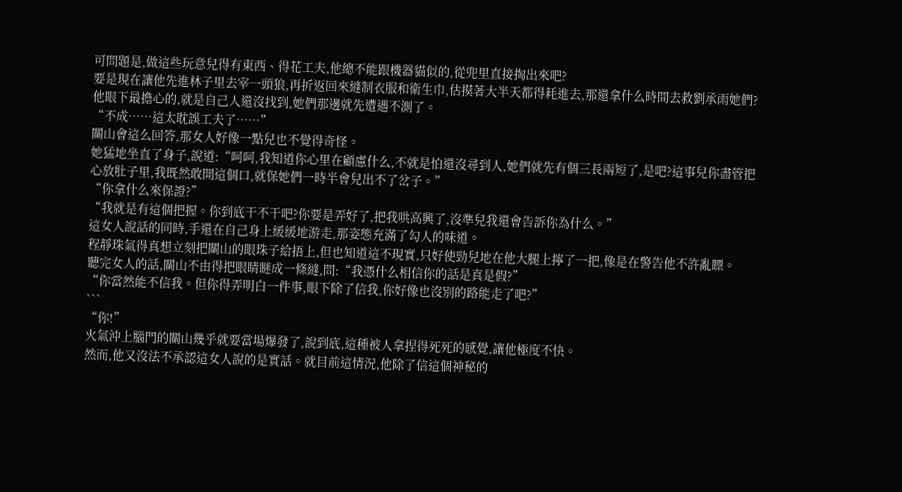可問題是,做這些玩意兒得有東西、得花工夫,他總不能跟機器貓似的,從兜里直接掏出來吧?
要是現在讓他先進林子里去宰一頭狼,再折返回來縫制衣服和衛生巾,估摸著大半天都得耗進去,那還拿什么時間去救劉承雨她們?
他眼下最擔心的,就是自己人還沒找到,她們那邊就先遭遇不測了。
“不成……這太耽誤工夫了……”
關山會這么回答,那女人好像一點兒也不覺得奇怪。
她猛地坐直了身子,說道:“呵呵,我知道你心里在顧慮什么,不就是怕還沒尋到人,她們就先有個三長兩短了,是吧?這事兒你盡管把心放肚子里,我既然敢開這個口,就保她們一時半會兒出不了岔子。”
“你拿什么來保證?”
“我就是有這個把握。你到底干不干吧?你要是弄好了,把我哄高興了,沒準兒我還會告訴你為什么。”
這女人說話的同時,手還在自己身上緩緩地游走,那姿態充滿了勾人的味道。
程靜珠氣得真想立刻把關山的眼珠子給捂上,但也知道這不現實,只好使勁兒地在他大腿上擰了一把,像是在警告他不許亂瞟。
聽完女人的話,關山不由得把眼睛瞇成一條縫,問:“我憑什么相信你的話是真是假?”
“你當然能不信我。但你得弄明白一件事,眼下除了信我,你好像也沒別的路能走了吧?”
```
“你!”
火氣沖上腦門的關山幾乎就要當場爆發了,說到底,這種被人拿捏得死死的感覺,讓他極度不快。
然而,他又沒法不承認這女人說的是實話。就目前這情況,他除了信這個神秘的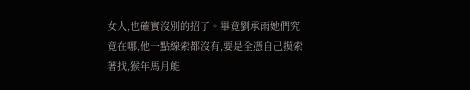女人,也確實沒別的招了。畢竟劉承雨她們究竟在哪,他一點線索都沒有,要是全憑自己摸索著找,猴年馬月能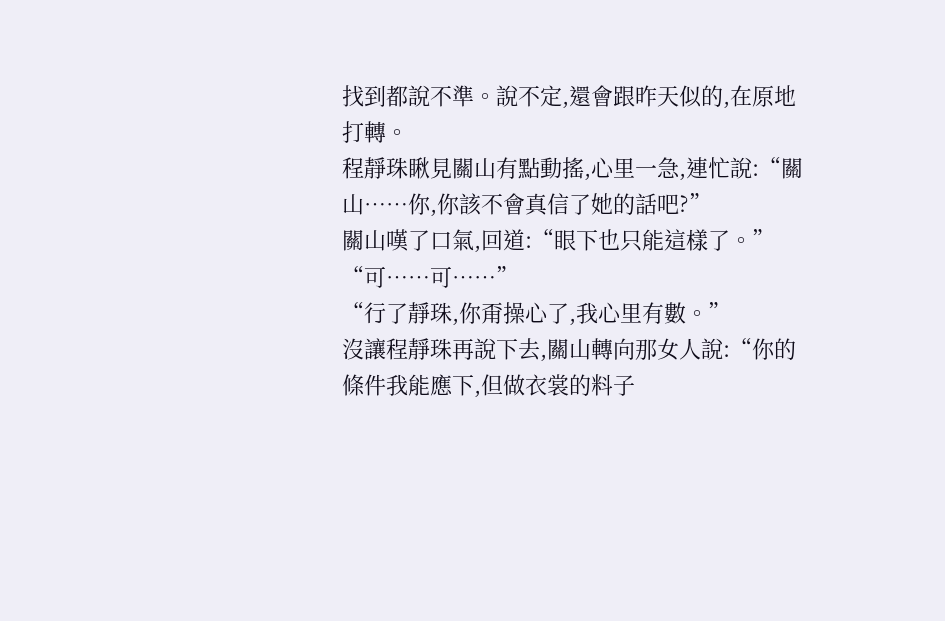找到都說不準。說不定,還會跟昨天似的,在原地打轉。
程靜珠瞅見關山有點動搖,心里一急,連忙說:“關山……你,你該不會真信了她的話吧?”
關山嘆了口氣,回道:“眼下也只能這樣了。”
“可……可……”
“行了靜珠,你甭操心了,我心里有數。”
沒讓程靜珠再說下去,關山轉向那女人說:“你的條件我能應下,但做衣裳的料子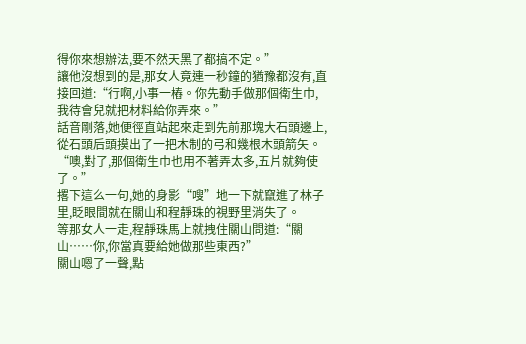得你來想辦法,要不然天黑了都搞不定。”
讓他沒想到的是,那女人竟連一秒鐘的猶豫都沒有,直接回道:“行啊,小事一樁。你先動手做那個衛生巾,我待會兒就把材料給你弄來。”
話音剛落,她便徑直站起來走到先前那塊大石頭邊上,從石頭后頭摸出了一把木制的弓和幾根木頭箭矢。
“噢,對了,那個衛生巾也用不著弄太多,五片就夠使了。”
撂下這么一句,她的身影“嗖”地一下就竄進了林子里,眨眼間就在關山和程靜珠的視野里消失了。
等那女人一走,程靜珠馬上就拽住關山問道:“關山……你,你當真要給她做那些東西?”
關山嗯了一聲,點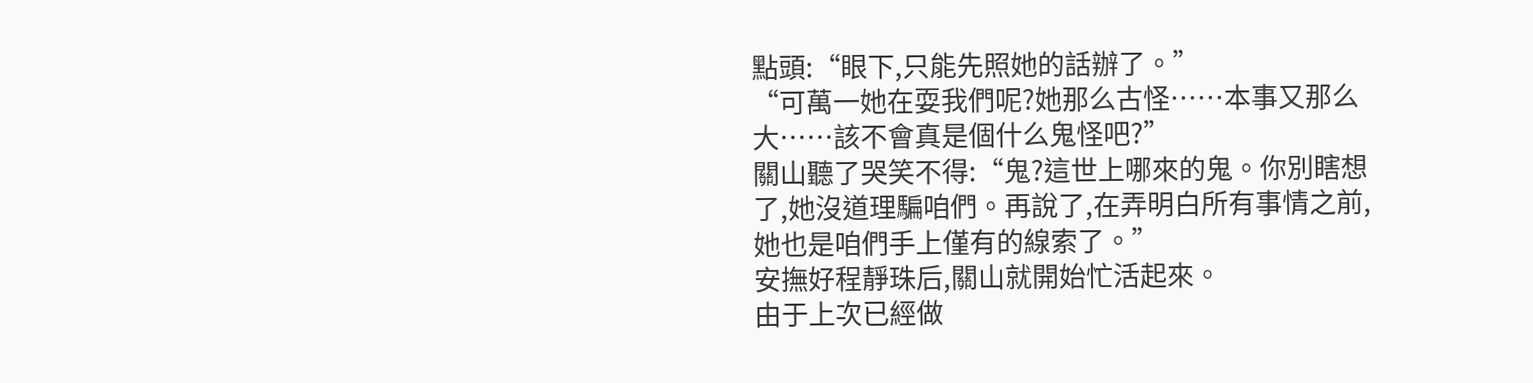點頭:“眼下,只能先照她的話辦了。”
“可萬一她在耍我們呢?她那么古怪……本事又那么大……該不會真是個什么鬼怪吧?”
關山聽了哭笑不得:“鬼?這世上哪來的鬼。你別瞎想了,她沒道理騙咱們。再說了,在弄明白所有事情之前,她也是咱們手上僅有的線索了。”
安撫好程靜珠后,關山就開始忙活起來。
由于上次已經做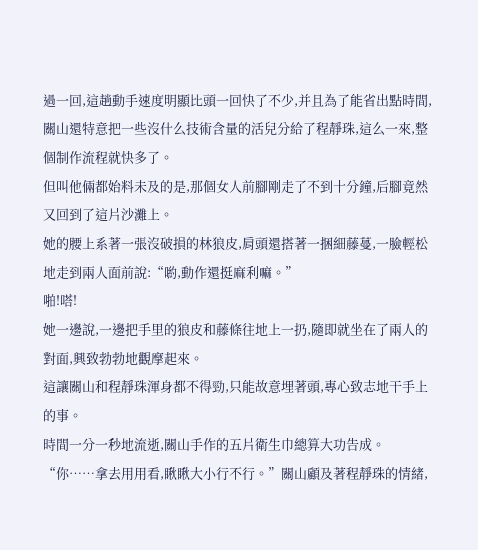過一回,這趟動手速度明顯比頭一回快了不少,并且為了能省出點時間,關山還特意把一些沒什么技術含量的活兒分給了程靜珠,這么一來,整個制作流程就快多了。
但叫他倆都始料未及的是,那個女人前腳剛走了不到十分鐘,后腳竟然又回到了這片沙灘上。
她的腰上系著一張沒破損的林狼皮,肩頭還搭著一捆細藤蔓,一臉輕松地走到兩人面前說:“喲,動作還挺麻利嘛。”
啪!嗒!
她一邊說,一邊把手里的狼皮和藤條往地上一扔,隨即就坐在了兩人的對面,興致勃勃地觀摩起來。
這讓關山和程靜珠渾身都不得勁,只能故意埋著頭,專心致志地干手上的事。
時間一分一秒地流逝,關山手作的五片衛生巾總算大功告成。
“你……拿去用用看,瞅瞅大小行不行。”關山顧及著程靜珠的情緒,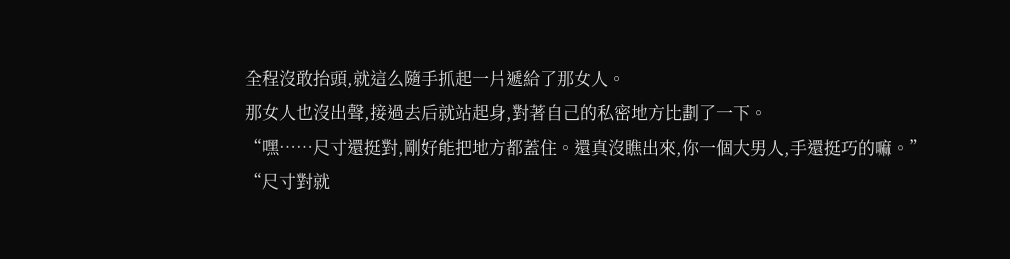全程沒敢抬頭,就這么隨手抓起一片遞給了那女人。
那女人也沒出聲,接過去后就站起身,對著自己的私密地方比劃了一下。
“嘿……尺寸還挺對,剛好能把地方都蓋住。還真沒瞧出來,你一個大男人,手還挺巧的嘛。”
“尺寸對就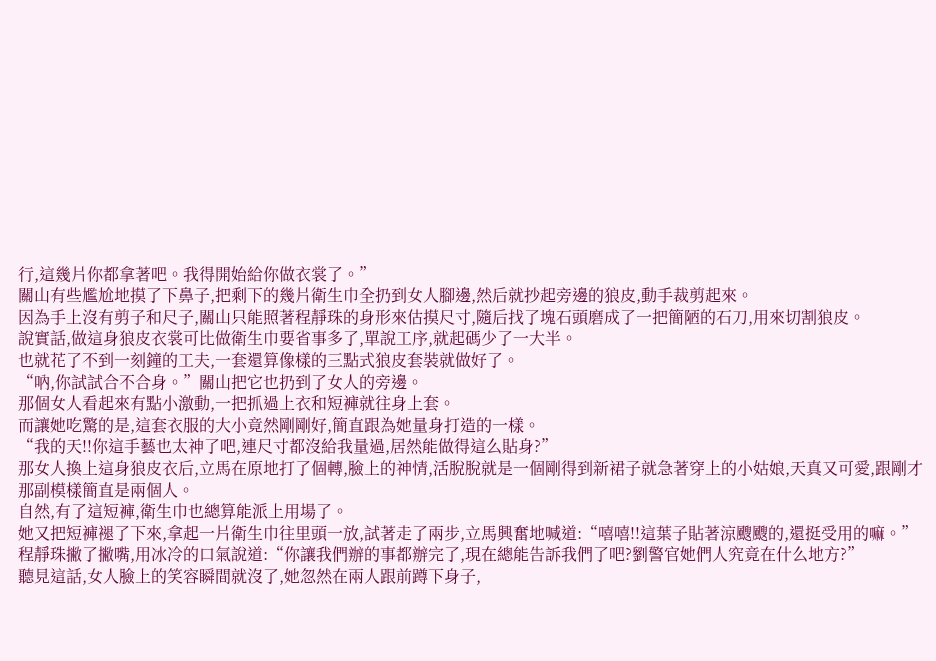行,這幾片你都拿著吧。我得開始給你做衣裳了。”
關山有些尷尬地摸了下鼻子,把剩下的幾片衛生巾全扔到女人腳邊,然后就抄起旁邊的狼皮,動手裁剪起來。
因為手上沒有剪子和尺子,關山只能照著程靜珠的身形來估摸尺寸,隨后找了塊石頭磨成了一把簡陋的石刀,用來切割狼皮。
說實話,做這身狼皮衣裳可比做衛生巾要省事多了,單說工序,就起碼少了一大半。
也就花了不到一刻鐘的工夫,一套還算像樣的三點式狼皮套裝就做好了。
“吶,你試試合不合身。”關山把它也扔到了女人的旁邊。
那個女人看起來有點小激動,一把抓過上衣和短褲就往身上套。
而讓她吃驚的是,這套衣服的大小竟然剛剛好,簡直跟為她量身打造的一樣。
“我的天!!你這手藝也太神了吧,連尺寸都沒給我量過,居然能做得這么貼身?”
那女人換上這身狼皮衣后,立馬在原地打了個轉,臉上的神情,活脫脫就是一個剛得到新裙子就急著穿上的小姑娘,天真又可愛,跟剛才那副模樣簡直是兩個人。
自然,有了這短褲,衛生巾也總算能派上用場了。
她又把短褲褪了下來,拿起一片衛生巾往里頭一放,試著走了兩步,立馬興奮地喊道:“嘻嘻!!這葉子貼著涼颼颼的,還挺受用的嘛。”
程靜珠撇了撇嘴,用冰冷的口氣說道:“你讓我們辦的事都辦完了,現在總能告訴我們了吧?劉警官她們人究竟在什么地方?”
聽見這話,女人臉上的笑容瞬間就沒了,她忽然在兩人跟前蹲下身子,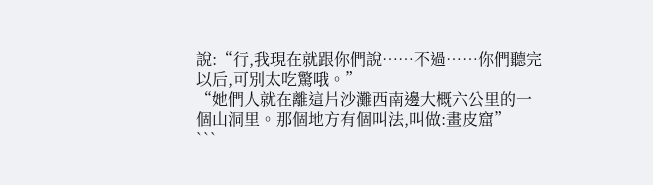說:“行,我現在就跟你們說……不過……你們聽完以后,可別太吃驚哦。”
“她們人就在離這片沙灘西南邊大概六公里的一個山洞里。那個地方有個叫法,叫做:畫皮窟”
```